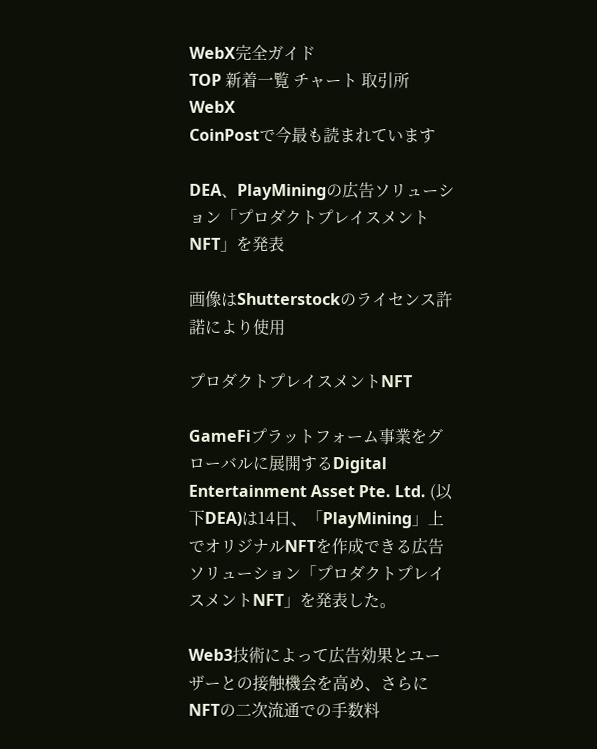WebX完全ガイド
TOP 新着一覧 チャート 取引所 WebX
CoinPostで今最も読まれています

DEA、PlayMiningの広告ソリューション「プロダクトプレイスメントNFT」を発表

画像はShutterstockのライセンス許諾により使用

プロダクトプレイスメントNFT

GameFiプラットフォーム事業をグローバルに展開するDigital Entertainment Asset Pte. Ltd. (以下DEA)は14日、「PlayMining」上でオリジナルNFTを作成できる広告ソリューション「プロダクトプレイスメントNFT」を発表した。

Web3技術によって広告効果とユーザーとの接触機会を高め、さらにNFTの二次流通での手数料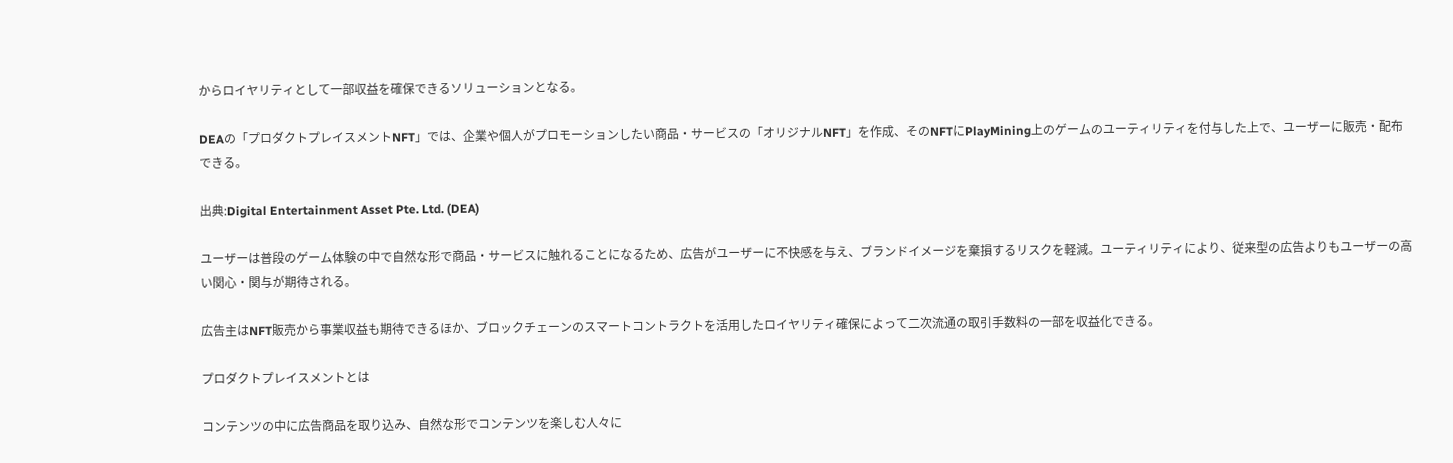からロイヤリティとして一部収益を確保できるソリューションとなる。

DEAの「プロダクトプレイスメントNFT」では、企業や個人がプロモーションしたい商品・サービスの「オリジナルNFT」を作成、そのNFTにPlayMining上のゲームのユーティリティを付与した上で、ユーザーに販売・配布できる。

出典:Digital Entertainment Asset Pte. Ltd. (DEA)

ユーザーは普段のゲーム体験の中で自然な形で商品・サービスに触れることになるため、広告がユーザーに不快感を与え、ブランドイメージを棄損するリスクを軽減。ユーティリティにより、従来型の広告よりもユーザーの高い関心・関与が期待される。

広告主はNFT販売から事業収益も期待できるほか、ブロックチェーンのスマートコントラクトを活用したロイヤリティ確保によって二次流通の取引手数料の一部を収益化できる。

プロダクトプレイスメントとは

コンテンツの中に広告商品を取り込み、自然な形でコンテンツを楽しむ人々に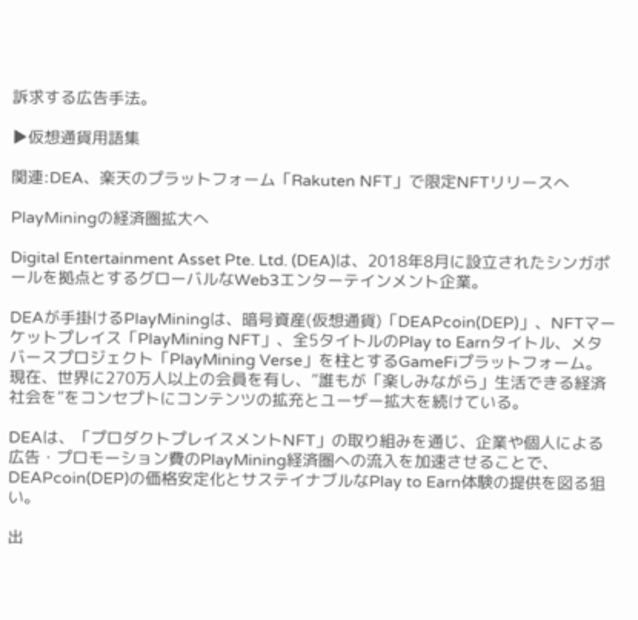訴求する広告手法。

▶仮想通貨用語集

関連:DEA、楽天のプラットフォーム「Rakuten NFT」で限定NFTリリースへ

PlayMiningの経済圏拡大へ

Digital Entertainment Asset Pte. Ltd. (DEA)は、2018年8月に設立されたシンガポールを拠点とするグローバルなWeb3エンターテインメント企業。

DEAが手掛けるPlayMiningは、暗号資産(仮想通貨)「DEAPcoin(DEP)」、NFTマーケットプレイス「PlayMining NFT」、全5タイトルのPlay to Earnタイトル、メタバースプロジェクト「PlayMining Verse」を柱とするGameFiプラットフォーム。現在、世界に270万人以上の会員を有し、”誰もが「楽しみながら」生活できる経済社会を”をコンセプトにコンテンツの拡充とユーザー拡大を続けている。

DEAは、「プロダクトプレイスメントNFT」の取り組みを通じ、企業や個人による広告・プロモーション費のPlayMining経済圏への流入を加速させることで、DEAPcoin(DEP)の価格安定化とサステイナブルなPlay to Earn体験の提供を図る狙い。

出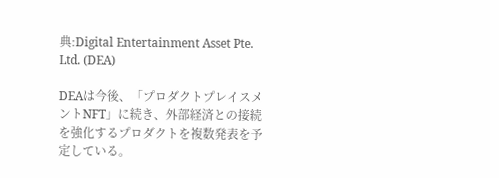典:Digital Entertainment Asset Pte. Ltd. (DEA)

DEAは今後、「プロダクトプレイスメントNFT」に続き、外部経済との接続を強化するプロダクトを複数発表を予定している。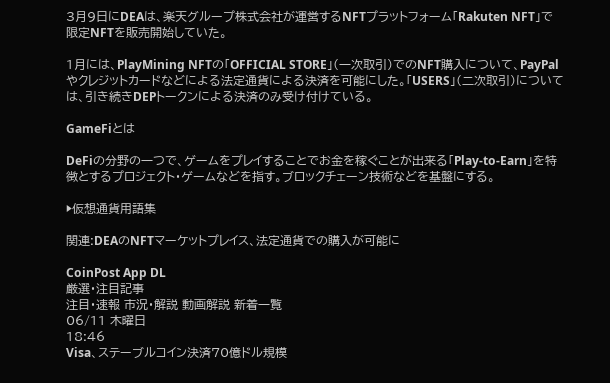3月9日にDEAは、楽天グループ株式会社が運営するNFTプラットフォーム「Rakuten NFT」で限定NFTを販売開始していた。

1月には、PlayMining NFTの「OFFICIAL STORE」(一次取引)でのNFT購入について、PayPalやクレジットカードなどによる法定通貨による決済を可能にした。「USERS」(二次取引)については、引き続きDEPトークンによる決済のみ受け付けている。

GameFiとは

DeFiの分野の一つで、ゲームをプレイすることでお金を稼ぐことが出来る「Play-to-Earn」を特徴とするプロジェクト・ゲームなどを指す。ブロックチェーン技術などを基盤にする。

▶仮想通貨用語集

関連:DEAのNFTマーケットプレイス、法定通貨での購入が可能に

CoinPost App DL
厳選・注目記事
注目・速報 市況・解説 動画解説 新着一覧
06/11 木曜日
18:46
Visa、ステーブルコイン決済70億ドル規模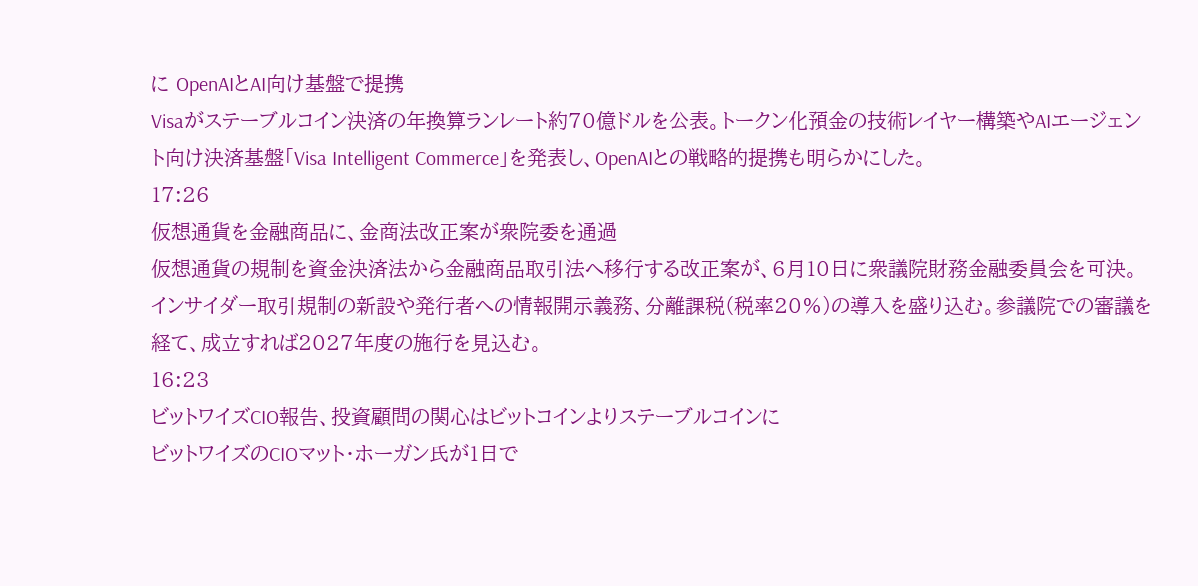に OpenAIとAI向け基盤で提携
Visaがステーブルコイン決済の年換算ランレート約70億ドルを公表。トークン化預金の技術レイヤー構築やAIエージェント向け決済基盤「Visa Intelligent Commerce」を発表し、OpenAIとの戦略的提携も明らかにした。
17:26
仮想通貨を金融商品に、金商法改正案が衆院委を通過
仮想通貨の規制を資金決済法から金融商品取引法へ移行する改正案が、6月10日に衆議院財務金融委員会を可決。インサイダー取引規制の新設や発行者への情報開示義務、分離課税(税率20%)の導入を盛り込む。参議院での審議を経て、成立すれば2027年度の施行を見込む。
16:23
ビットワイズCIO報告、投資顧問の関心はビットコインよりステーブルコインに
ビットワイズのCIOマット・ホーガン氏が1日で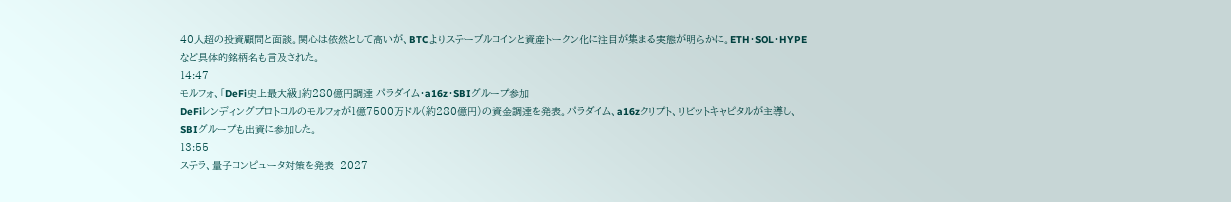40人超の投資顧問と面談。関心は依然として高いが、BTCよりステーブルコインと資産トークン化に注目が集まる実態が明らかに。ETH・SOL・HYPEなど具体的銘柄名も言及された。
14:47
モルフォ、「DeFi史上最大級」約280億円調達 パラダイム・a16z・SBIグループ参加
DeFiレンディングプロトコルのモルフォが1億7500万ドル(約280億円)の資金調達を発表。パラダイム、a16zクリプト、リビットキャピタルが主導し、SBIグループも出資に参加した。
13:55
ステラ、量子コンピュータ対策を発表  2027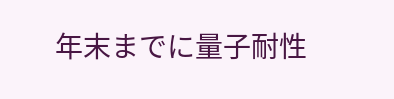年末までに量子耐性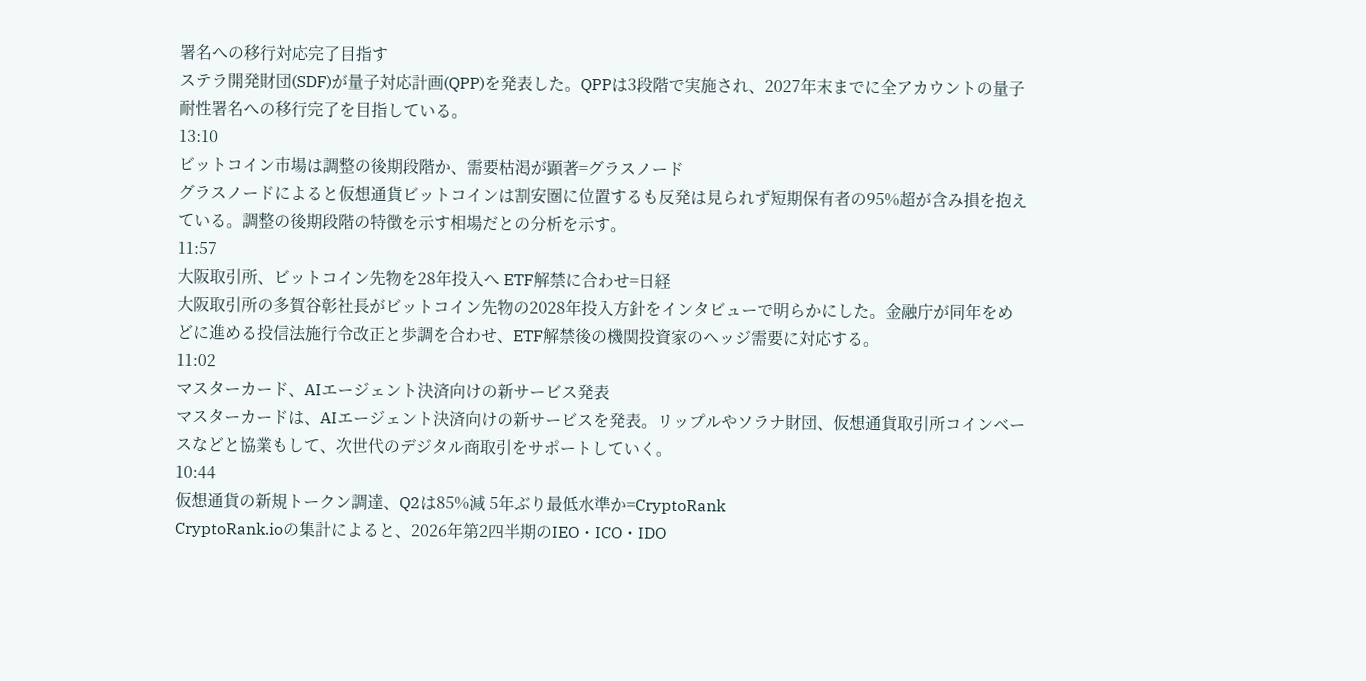署名への移行対応完了目指す
ステラ開発財団(SDF)が量子対応計画(QPP)を発表した。QPPは3段階で実施され、2027年末までに全アカウントの量子耐性署名への移行完了を目指している。
13:10
ビットコイン市場は調整の後期段階か、需要枯渇が顕著=グラスノード
グラスノードによると仮想通貨ビットコインは割安圏に位置するも反発は見られず短期保有者の95%超が含み損を抱えている。調整の後期段階の特徴を示す相場だとの分析を示す。
11:57
大阪取引所、ビットコイン先物を28年投入へ ETF解禁に合わせ=日経
大阪取引所の多賀谷彰社長がビットコイン先物の2028年投入方針をインタビューで明らかにした。金融庁が同年をめどに進める投信法施行令改正と歩調を合わせ、ETF解禁後の機関投資家のヘッジ需要に対応する。
11:02
マスターカード、AIエージェント決済向けの新サービス発表
マスターカードは、AIエージェント決済向けの新サービスを発表。リップルやソラナ財団、仮想通貨取引所コインベースなどと協業もして、次世代のデジタル商取引をサポートしていく。
10:44
仮想通貨の新規トークン調達、Q2は85%減 5年ぶり最低水準か=CryptoRank
CryptoRank.ioの集計によると、2026年第2四半期のIEO・ICO・IDO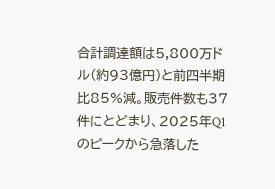合計調達額は5,800万ドル(約93億円)と前四半期比85%減。販売件数も37件にとどまり、2025年Q1のピークから急落した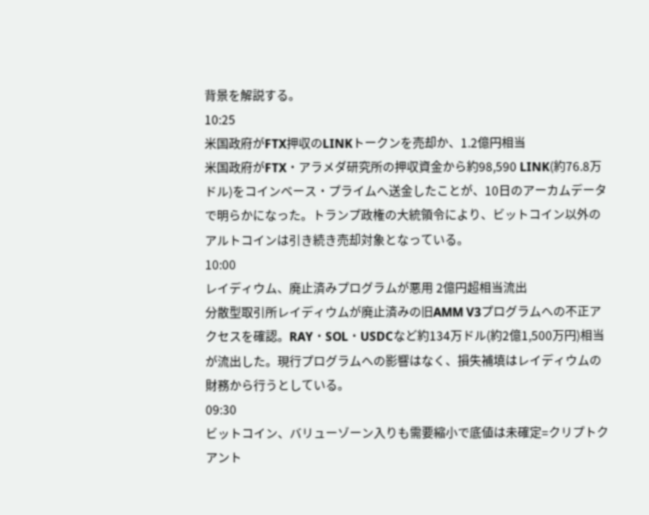背景を解説する。
10:25
米国政府がFTX押収のLINKトークンを売却か、1.2億円相当
米国政府がFTX・アラメダ研究所の押収資金から約98,590 LINK(約76.8万ドル)をコインベース・プライムへ送金したことが、10日のアーカムデータで明らかになった。トランプ政権の大統領令により、ビットコイン以外のアルトコインは引き続き売却対象となっている。
10:00
レイディウム、廃止済みプログラムが悪用 2億円超相当流出
分散型取引所レイディウムが廃止済みの旧AMM V3プログラムへの不正アクセスを確認。RAY・SOL・USDCなど約134万ドル(約2億1,500万円)相当が流出した。現行プログラムへの影響はなく、損失補填はレイディウムの財務から行うとしている。
09:30
ビットコイン、バリューゾーン入りも需要縮小で底値は未確定=クリプトクアント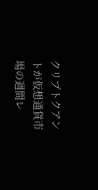クリプトクアントが仮想通貨市場の週間レ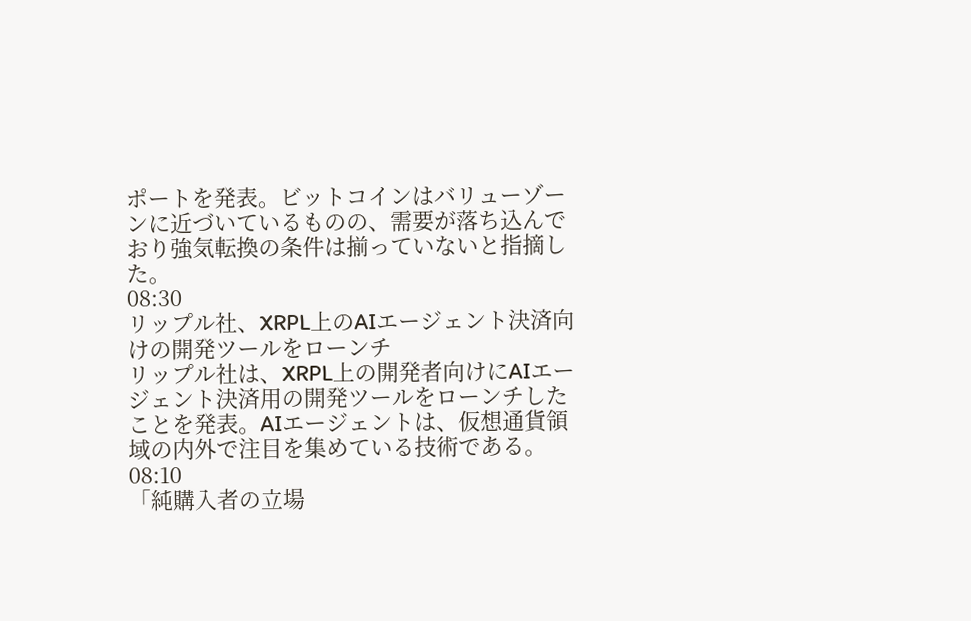ポートを発表。ビットコインはバリューゾーンに近づいているものの、需要が落ち込んでおり強気転換の条件は揃っていないと指摘した。
08:30
リップル社、XRPL上のAIエージェント決済向けの開発ツールをローンチ
リップル社は、XRPL上の開発者向けにAIエージェント決済用の開発ツールをローンチしたことを発表。AIエージェントは、仮想通貨領域の内外で注目を集めている技術である。
08:10
「純購入者の立場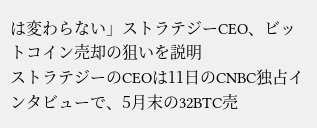は変わらない」ストラテジーCEO、ビットコイン売却の狙いを説明
ストラテジーのCEOは11日のCNBC独占インタビューで、5月末の32BTC売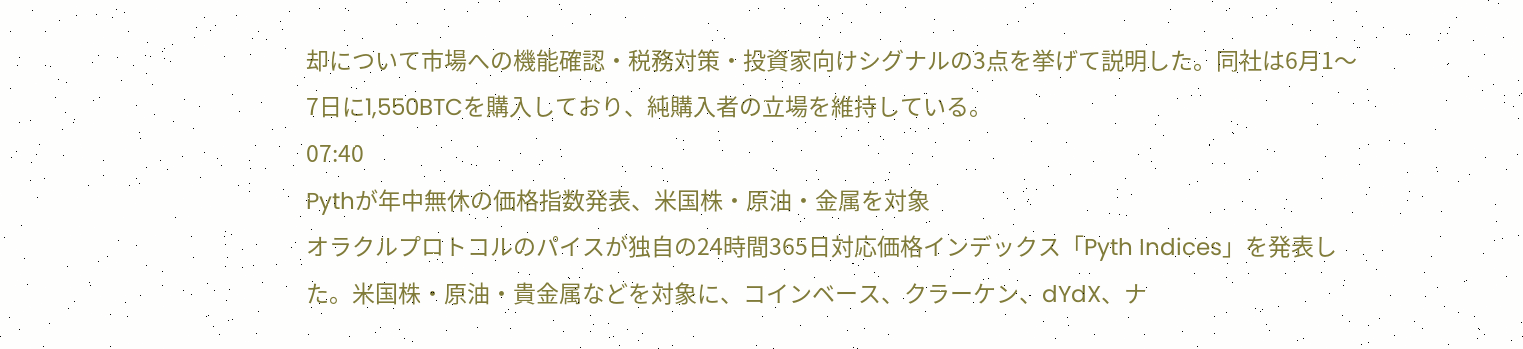却について市場への機能確認・税務対策・投資家向けシグナルの3点を挙げて説明した。同社は6月1〜7日に1,550BTCを購入しており、純購入者の立場を維持している。
07:40
Pythが年中無休の価格指数発表、米国株・原油・金属を対象
オラクルプロトコルのパイスが独自の24時間365日対応価格インデックス「Pyth Indices」を発表した。米国株・原油・貴金属などを対象に、コインベース、クラーケン、dYdX、ナ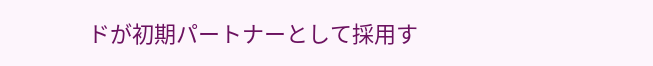ドが初期パートナーとして採用す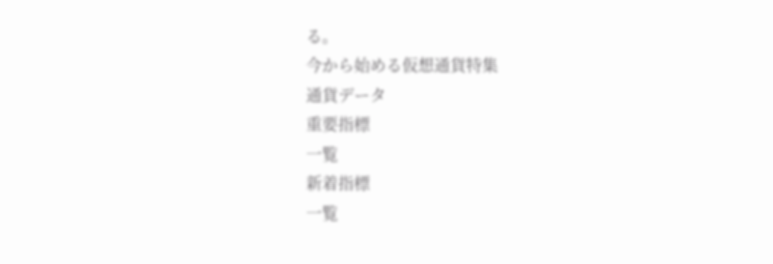る。
今から始める仮想通貨特集
通貨データ
重要指標
一覧
新着指標
一覧